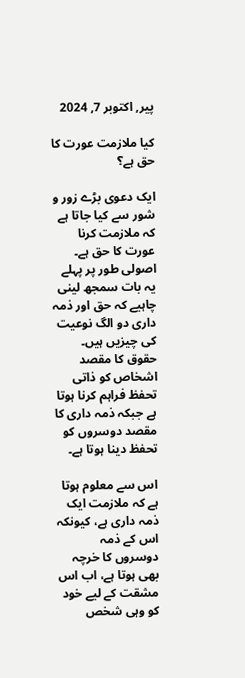پیر, اکتوبر 7, 2024

کیا ملازمت عورت کا حق ہے؟

ایک دعوی بڑے زور و شور سے کیا جاتا ہے کہ ملازمت کرنا عورت کا حق ہے۔ اصولی طور پر پہلے یہ بات سمجھ لینی چاہیے کہ حق اور ذمہ داری دو الگ نوعیت کی چیزیں ہیں۔ حقوق کا مقصد اشخاص کو ذاتی تحفظ فراہم کرنا ہوتا ہے جبکہ ذمہ داری کا مقصد دوسروں کو تحفظ دینا ہوتا ہے۔

اس سے معلوم ہوتا ہے کہ ملازمت ایک ذمہ داری ہے، کیونکہ اس کے ذمہ دوسروں کا خرچہ بھی ہوتا ہے، اب اس مشقت کے لیے خود کو وہی شخص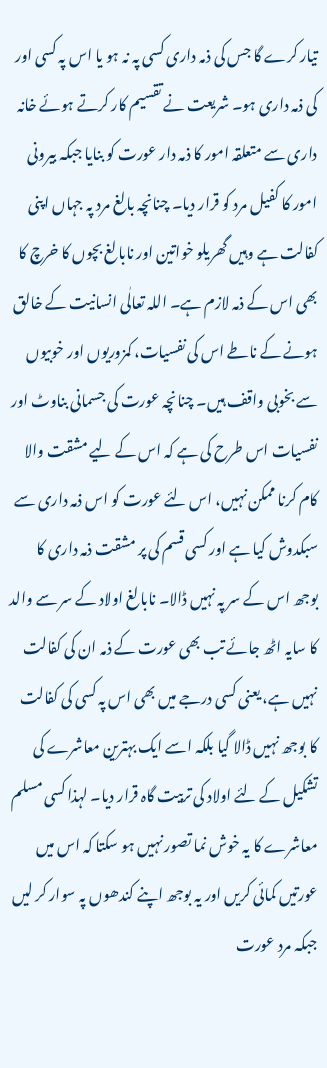تیار کرے گا جس کی ذمہ داری کسی پہ نہ ہو یا اس پہ کسی اور کی ذمہ داری ہو۔ شریعت نے تقسیم کار کرتے ہوئے خانہ داری سے متعلقہ امور کا ذمہ دار عورت کو بنایا جبکہ بیرونی امور کا کفیل مرد کو قرار دیا۔ چنانچہ بالغ مرد پہ جہاں اپنی کفالت ہے وہیں گھریلو خواتین اور نابالغ بچوں کا خرچ کا بھی اس کے ذمہ لازم ہے۔ اللہ تعالٰی انسانیت کے خالق ہونے کے ناطے اس کی نفسیات، کمزوریوں اور خوبیوں سے بخوبی واقف ہیں۔ چنانچہ عورت کی جسمانی بناوٹ اور نفسیات اس طرح کی ہے کہ اس کے لیے مشقت والا کام کرنا ممکن نہیں، اس لئے عورت کو اس ذمہ داری سے سبکدوش کیا ہے اور کسی قسم کی پر مشقت ذمہ داری کا بوجھ اس کے سر پہ نہیں ڈالا۔ نابالغ اولاد کے سر سے والد کا سایہ اٹھ جائے تب بھی عورت کے ذمہ ان کی کفالت نہیں ہے، یعنی کسی درجے میں بھی اس پہ کسی کی کفالت کا بوجھ نہیں ڈالا گیا بلکہ اسے ایک بہترین معاشرے کی تشکیل کے لئے اولاد کی تربیت گاہ قرار دیا۔ لہذا کسی مسلم معاشرے کا یہ خوش نما تصور نہیں ہو سکتا کہ اس میں عورتیں کمائی کریں اور یہ بوجھ اپنے کندھوں پہ سوار کر لیں جبکہ مرد عورت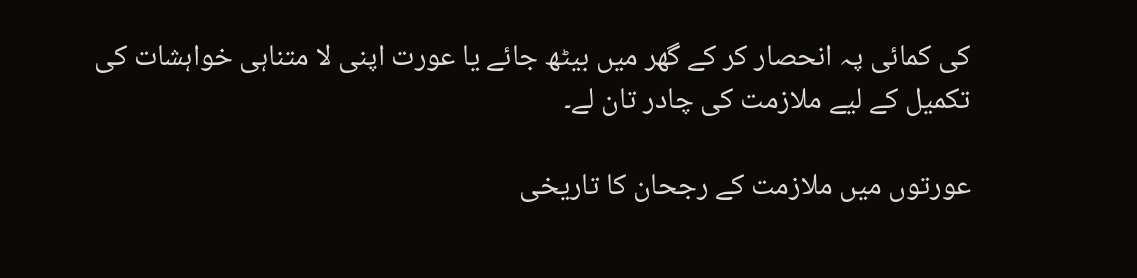کی کمائی پہ انحصار کر کے گھر میں بیٹھ جائے یا عورت اپنی لا متناہی خواہشات کی تکمیل کے لیے ملازمت کی چادر تان لے۔

عورتوں میں ملازمت کے رجحان کا تاریخی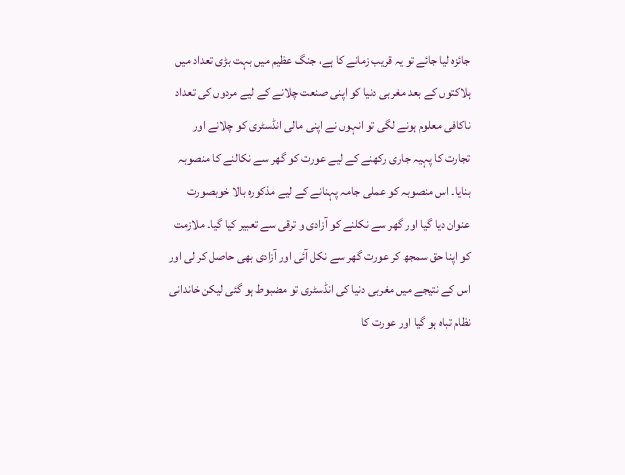جائزہ لیا جائے تو یہ قریب زمانے کا ہے، جنگ عظیم میں بہت بڑی تعداد میں ہلاکتوں کے بعد مغربی دنیا کو اپنی صنعت چلانے کے لیے مردوں کی تعداد ناکافی معلوم ہونے لگی تو انہوں نے اپنی مالی انڈسٹری کو چلانے اور تجارت کا پہیہ جاری رکھنے کے لیے عورت کو گھر سے نکالنے کا منصوبہ بنایا۔ اس منصوبہ کو عملی جامہ پہنانے کے لیے مذکورہ بالا خوبصورت عنوان دیا گیا اور گھر سے نکلنے کو آزادی و ترقی سے تعبیر کیا گیا۔ ملازمت کو اپنا حق سمجھ کر عورت گھر سے نکل آئی اور آزادی بھی حاصل کر لی اور اس کے نتیجے میں مغربی دنیا کی انڈسٹری تو مضبوط ہو گئی لیکن خاندانی نظام تباہ ہو گیا اور عورت کا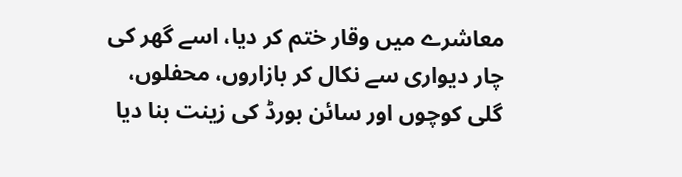معاشرے میں وقار ختم کر دیا، اسے گھر کی چار دیواری سے نکال کر بازاروں، محفلوں، گلی کوچوں اور سائن بورڈ کی زینت بنا دیا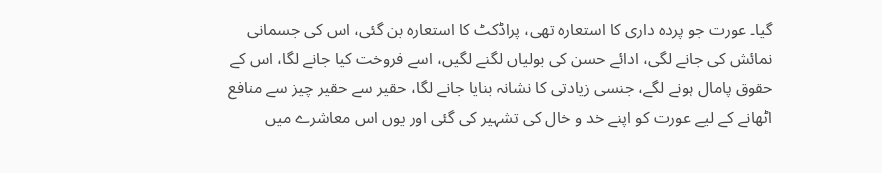گیا۔ عورت جو پردہ داری کا استعارہ تھی، پراڈکٹ کا استعارہ بن گئی، اس کی جسمانی نمائش کی جانے لگی، ادائے حسن کی بولیاں لگنے لگیں، اسے فروخت کیا جانے لگا، اس کے حقوق پامال ہونے لگے، جنسی زیادتی کا نشانہ بنایا جانے لگا، حقیر سے حقیر چیز سے منافع اٹھانے کے لیے عورت کو اپنے خد و خال کی تشہیر کی گئی اور یوں اس معاشرے میں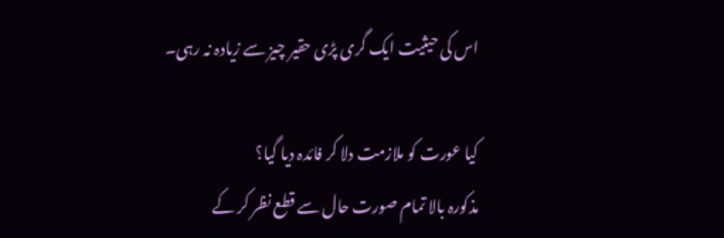اس کی حیثیت ایک گری پڑی حقیر چیز سے زیادہ نہ رہی۔

کیا عورت کو ملازمت دلا کر فائدہ دیا گیا؟
مذکورہ بالا تمام صورت حال سے قطع نظر کر کے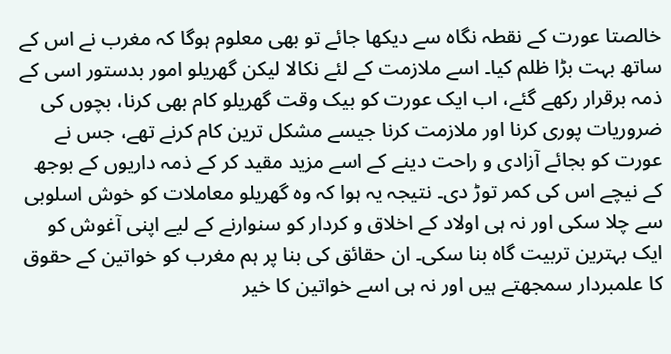خالصتا عورت کے نقطہ نگاہ سے دیکھا جائے تو بھی معلوم ہوگا کہ مغرب نے اس کے ساتھ بہت بڑا ظلم کیا۔ اسے ملازمت کے لئے نکالا لیکن گھریلو امور بدستور اسی کے ذمہ برقرار رکھے گئے، اب ایک عورت کو بیک وقت گھریلو کام بھی کرنا، بچوں کی ضروریات پوری کرنا اور ملازمت کرنا جیسے مشکل ترین کام کرنے تھے، جس نے عورت کو بجائے آزادی و راحت دینے کے اسے مزید مقید کر کے ذمہ داریوں کے بوجھ کے نیچے اس کی کمر توڑ دی۔ نتیجہ یہ ہوا کہ وہ گھریلو معاملات کو خوش اسلوبی سے چلا سکی اور نہ ہی اولاد کے اخلاق و کردار کو سنوارنے کے لیے اپنی آغوش کو ایک بہترین تربیت گاہ بنا سکی۔ ان حقائق کی بنا پر ہم مغرب کو خواتین کے حقوق کا علمبردار سمجھتے ہیں اور نہ ہی اسے خواتین کا خیر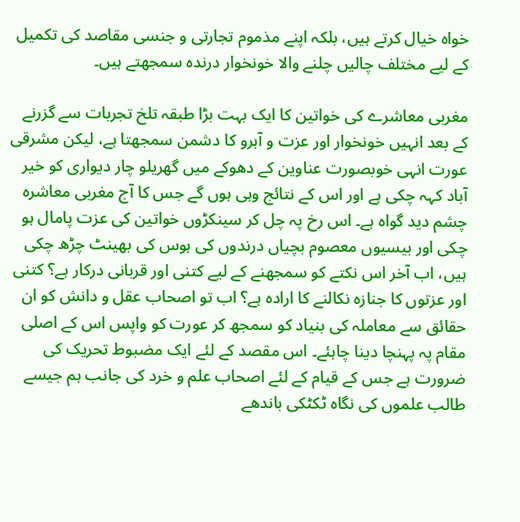خواہ خیال کرتے ہیں، بلکہ اپنے مذموم تجارتی و جنسی مقاصد کی تکمیل کے لیے مختلف چالیں چلنے والا خونخوار درندہ سمجھتے ہیں۔

مغربی معاشرے کی خواتین کا ایک بہت بڑا طبقہ تلخ تجربات سے گزرنے کے بعد انہیں خونخوار اور عزت و آبرو کا دشمن سمجھتا ہے، لیکن مشرقی عورت انہی خوبصورت عناوین کے دھوکے میں گھریلو چار دیواری کو خیر آباد کہہ چکی ہے اور اس کے نتائج وہی ہوں گے جس کا آج مغربی معاشرہ چشم دید گواہ ہے۔ اس رخ پہ چل کر سینکڑوں خواتین کی عزت پامال ہو چکی اور بیسیوں معصوم بچیاں درندوں کی ہوس کی بھینٹ چڑھ چکی ہیں، اب آخر اس نکتے کو سمجھنے کے لیے کتنی اور قربانی درکار ہے؟ کتنی اور عزتوں کا جنازہ نکالنے کا ارادہ ہے؟ اب تو اصحاب عقل و دانش کو ان حقائق سے معاملہ کی بنیاد کو سمجھ کر عورت کو واپس اس کے اصلی مقام پہ پہنچا دینا چاہئے۔ اس مقصد کے لئے ایک مضبوط تحریک کی ضرورت ہے جس کے قیام کے لئے اصحاب علم و خرد کی جانب ہم جیسے طالب علموں کی نگاہ ٹکٹکی باندھے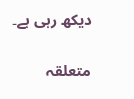دیکھ رہی ہے۔

متعلقہ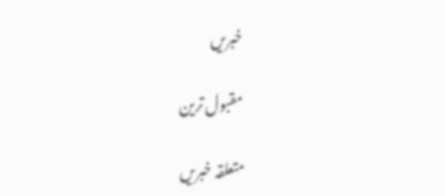خبریں

مقبول ترین

متعلقہ خبریں